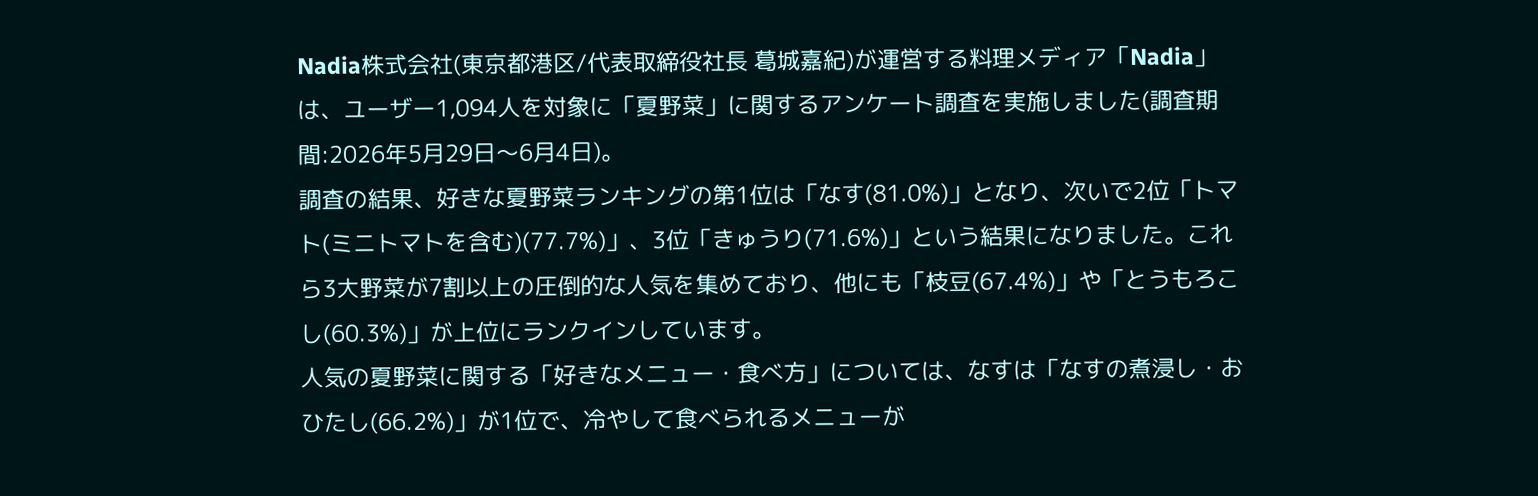Nadia株式会社(東京都港区/代表取締役社長 葛城嘉紀)が運営する料理メディア「Nadia」は、ユーザー1,094人を対象に「夏野菜」に関するアンケート調査を実施しました(調査期間:2026年5月29日〜6月4日)。
調査の結果、好きな夏野菜ランキングの第1位は「なす(81.0%)」となり、次いで2位「トマト(ミニトマトを含む)(77.7%)」、3位「きゅうり(71.6%)」という結果になりました。これら3大野菜が7割以上の圧倒的な人気を集めており、他にも「枝豆(67.4%)」や「とうもろこし(60.3%)」が上位にランクインしています。
人気の夏野菜に関する「好きなメニュー・食べ方」については、なすは「なすの煮浸し・おひたし(66.2%)」が1位で、冷やして食べられるメニューが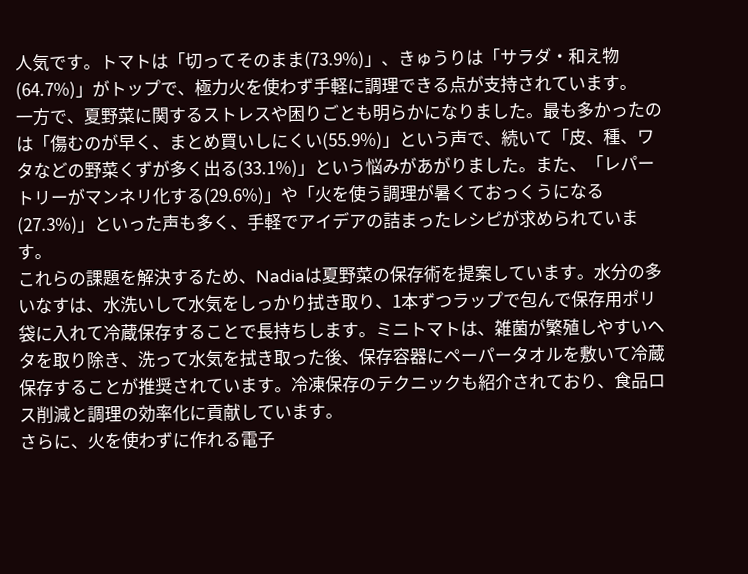人気です。トマトは「切ってそのまま(73.9%)」、きゅうりは「サラダ・和え物(64.7%)」がトップで、極力火を使わず手軽に調理できる点が支持されています。
一方で、夏野菜に関するストレスや困りごとも明らかになりました。最も多かったのは「傷むのが早く、まとめ買いしにくい(55.9%)」という声で、続いて「皮、種、ワタなどの野菜くずが多く出る(33.1%)」という悩みがあがりました。また、「レパートリーがマンネリ化する(29.6%)」や「火を使う調理が暑くておっくうになる(27.3%)」といった声も多く、手軽でアイデアの詰まったレシピが求められています。
これらの課題を解決するため、Nadiaは夏野菜の保存術を提案しています。水分の多いなすは、水洗いして水気をしっかり拭き取り、1本ずつラップで包んで保存用ポリ袋に入れて冷蔵保存することで長持ちします。ミニトマトは、雑菌が繁殖しやすいヘタを取り除き、洗って水気を拭き取った後、保存容器にペーパータオルを敷いて冷蔵保存することが推奨されています。冷凍保存のテクニックも紹介されており、食品ロス削減と調理の効率化に貢献しています。
さらに、火を使わずに作れる電子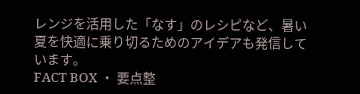レンジを活用した「なす」のレシピなど、暑い夏を快適に乗り切るためのアイデアも発信しています。
FACT BOX ・ 要点整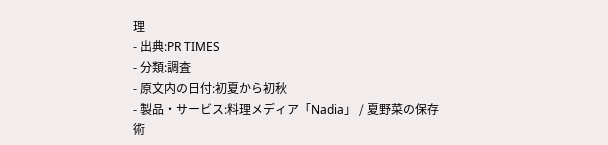理
- 出典:PR TIMES
- 分類:調査
- 原文内の日付:初夏から初秋
- 製品・サービス:料理メディア「Nadia」 / 夏野菜の保存術